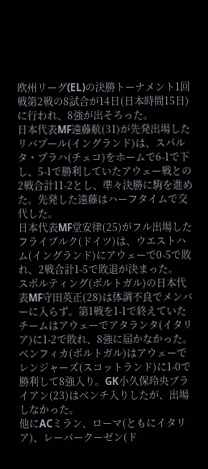欧州リーグ(EL)の決勝トーナメント1回戦第2戦の8試合が14日(日本時間15日)に行われ、8強が出そろった。
日本代表MF遠藤航(31)が先発出場したリバプール(イングランド)は、スパルタ・プラハ(チェコ)をホームで6-1で下し、5-1で勝利していたアウェー戦との2戦合計11-2とし、準々決勝に駒を進めた。先発した遠藤はハーフタイムで交代した。
日本代表MF堂安律(25)がフル出場したフライブルク(ドイツ)は、ウエストハム(イングランド)にアウェーで0-5で敗れ、2戦合計1-5で敗退が決まった。
スポルティング(ポルトガル)の日本代表MF守田英正(28)は体調不良でメンバーに入らず。第1戦を1-1で終えていたチームはアウェーでアタランタ(イタリア)に1-2で敗れ、8強に届かなかった。
ベンフィカ(ポルトガル)はアウェーでレンジャーズ(スコットランド)に1-0で勝利して8強入り。GK小久保玲央ブライアン(23)はベンチ入りしたが、出場しなかった。
他にACミラン、ローマ(ともにイタリア)、レーバークーゼン(ド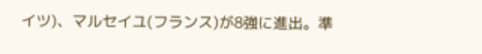イツ)、マルセイユ(フランス)が8強に進出。準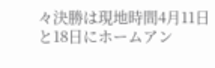々決勝は現地時間4月11日と18日にホームアン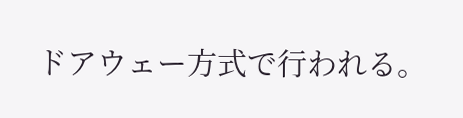ドアウェー方式で行われる。